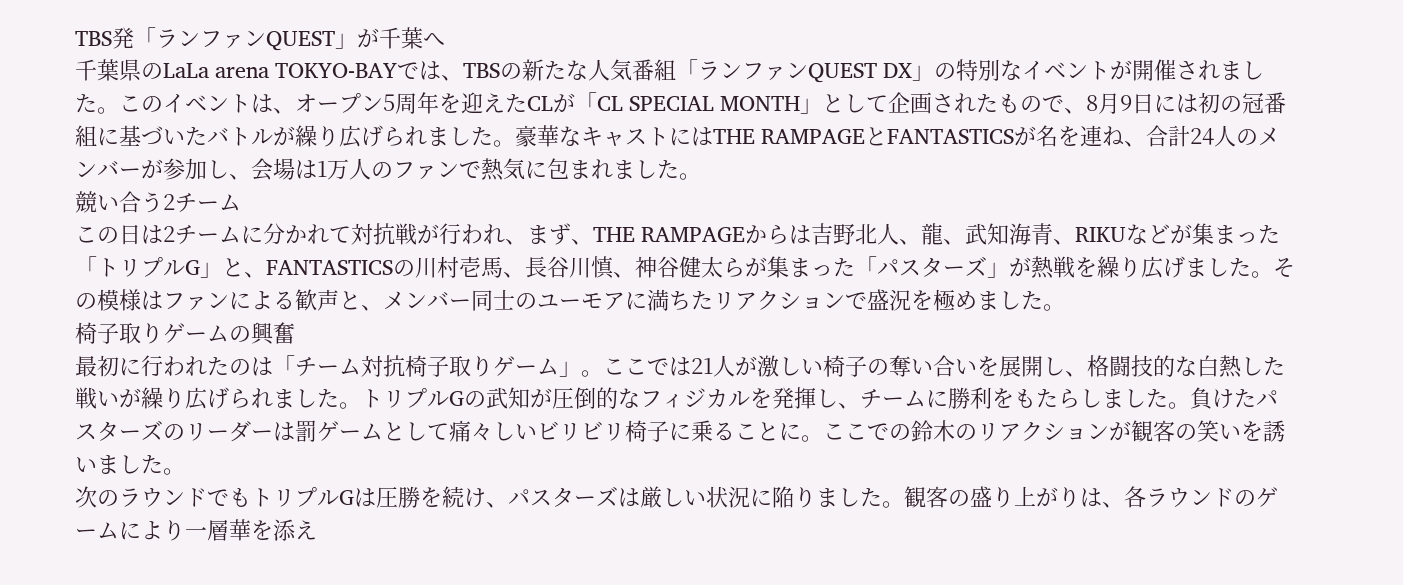TBS発「ランファンQUEST」が千葉へ
千葉県のLaLa arena TOKYO-BAYでは、TBSの新たな人気番組「ランファンQUEST DX」の特別なイベントが開催されました。このイベントは、オープン5周年を迎えたCLが「CL SPECIAL MONTH」として企画されたもので、8月9日には初の冠番組に基づいたバトルが繰り広げられました。豪華なキャストにはTHE RAMPAGEとFANTASTICSが名を連ね、合計24人のメンバーが参加し、会場は1万人のファンで熱気に包まれました。
競い合う2チーム
この日は2チームに分かれて対抗戦が行われ、まず、THE RAMPAGEからは吉野北人、龍、武知海青、RIKUなどが集まった「トリプルG」と、FANTASTICSの川村壱馬、長谷川慎、神谷健太らが集まった「パスターズ」が熱戦を繰り広げました。その模様はファンによる歓声と、メンバー同士のユーモアに満ちたリアクションで盛況を極めました。
椅子取りゲームの興奮
最初に行われたのは「チーム対抗椅子取りゲーム」。ここでは21人が激しい椅子の奪い合いを展開し、格闘技的な白熱した戦いが繰り広げられました。トリプルGの武知が圧倒的なフィジカルを発揮し、チームに勝利をもたらしました。負けたパスターズのリーダーは罰ゲームとして痛々しいビリビリ椅子に乗ることに。ここでの鈴木のリアクションが観客の笑いを誘いました。
次のラウンドでもトリプルGは圧勝を続け、パスターズは厳しい状況に陥りました。観客の盛り上がりは、各ラウンドのゲームにより一層華を添え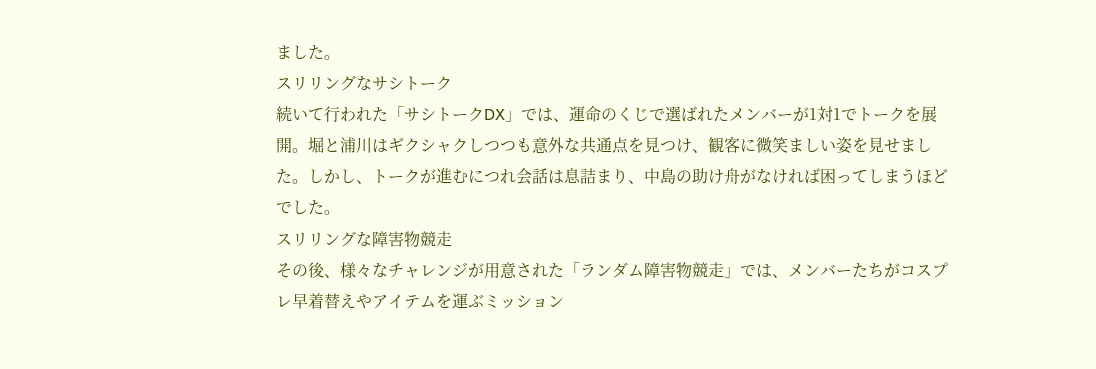ました。
スリリングなサシトーク
続いて行われた「サシトークDX」では、運命のくじで選ばれたメンバーが1対1でトークを展開。堀と浦川はギクシャクしつつも意外な共通点を見つけ、観客に微笑ましい姿を見せました。しかし、トークが進むにつれ会話は息詰まり、中島の助け舟がなければ困ってしまうほどでした。
スリリングな障害物競走
その後、様々なチャレンジが用意された「ランダム障害物競走」では、メンバーたちがコスプレ早着替えやアイテムを運ぶミッション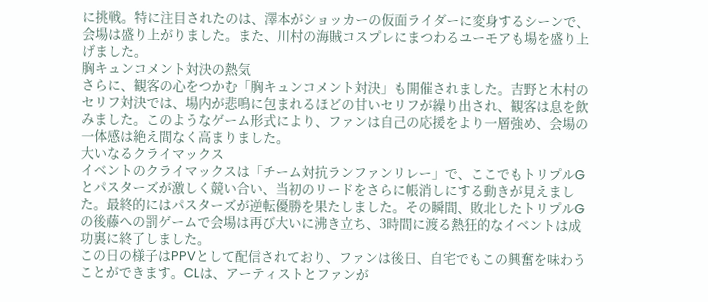に挑戦。特に注目されたのは、澤本がショッカーの仮面ライダーに変身するシーンで、会場は盛り上がりました。また、川村の海賊コスプレにまつわるユーモアも場を盛り上げました。
胸キュンコメント対決の熱気
さらに、観客の心をつかむ「胸キュンコメント対決」も開催されました。吉野と木村のセリフ対決では、場内が悲鳴に包まれるほどの甘いセリフが繰り出され、観客は息を飲みました。このようなゲーム形式により、ファンは自己の応援をより一層強め、会場の一体感は絶え間なく高まりました。
大いなるクライマックス
イベントのクライマックスは「チーム対抗ランファンリレー」で、ここでもトリプルGとパスターズが激しく競い合い、当初のリードをさらに帳消しにする動きが見えました。最終的にはパスターズが逆転優勝を果たしました。その瞬間、敗北したトリプルGの後藤への罰ゲームで会場は再び大いに沸き立ち、3時間に渡る熱狂的なイベントは成功裏に終了しました。
この日の様子はPPVとして配信されており、ファンは後日、自宅でもこの興奮を味わうことができます。CLは、アーティストとファンが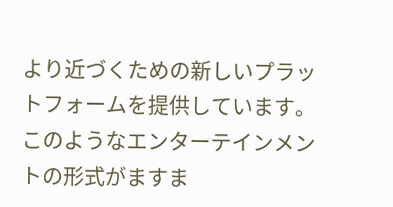より近づくための新しいプラットフォームを提供しています。このようなエンターテインメントの形式がますま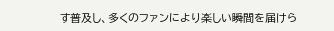す普及し、多くのファンにより楽しい瞬間を届けら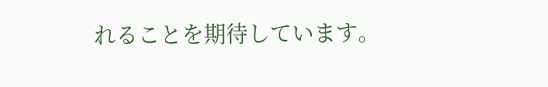れることを期待しています。